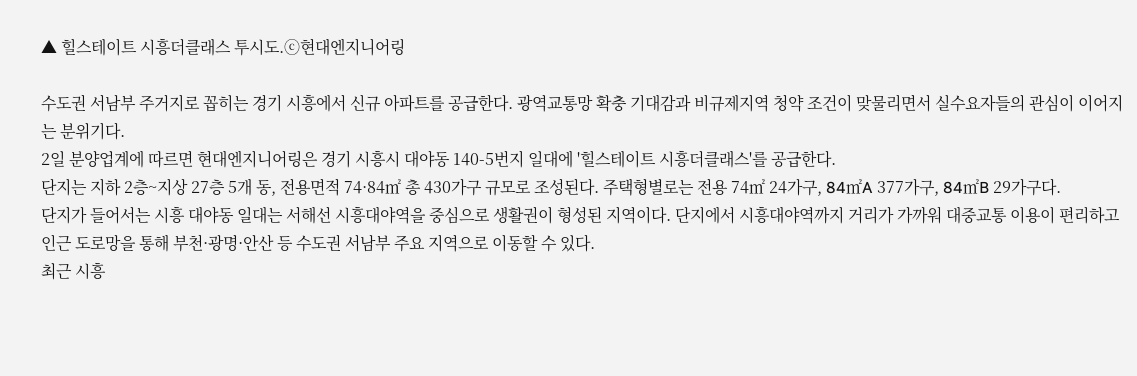▲ 힐스테이트 시흥더클래스 투시도.ⓒ현대엔지니어링

수도권 서남부 주거지로 꼽히는 경기 시흥에서 신규 아파트를 공급한다. 광역교통망 확충 기대감과 비규제지역 청약 조건이 맞물리면서 실수요자들의 관심이 이어지는 분위기다.
2일 분양업계에 따르면 현대엔지니어링은 경기 시흥시 대야동 140-5번지 일대에 '힐스테이트 시흥더클래스'를 공급한다.
단지는 지하 2층~지상 27층 5개 동, 전용면적 74·84㎡ 총 430가구 규모로 조성된다. 주택형별로는 전용 74㎡ 24가구, 84㎡A 377가구, 84㎡B 29가구다.
단지가 들어서는 시흥 대야동 일대는 서해선 시흥대야역을 중심으로 생활권이 형성된 지역이다. 단지에서 시흥대야역까지 거리가 가까워 대중교통 이용이 편리하고 인근 도로망을 통해 부천·광명·안산 등 수도권 서남부 주요 지역으로 이동할 수 있다.
최근 시흥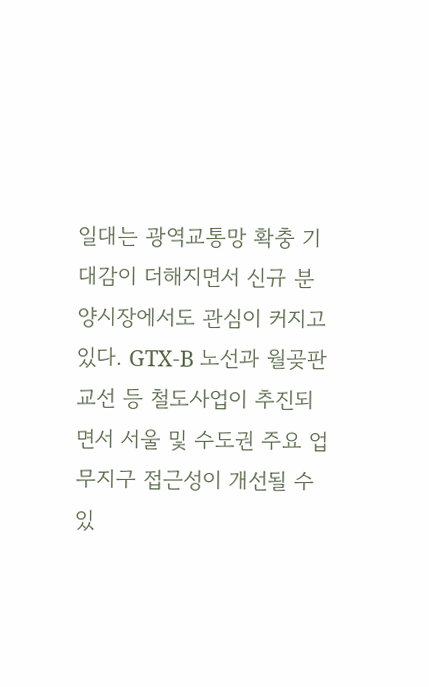일대는 광역교통망 확충 기대감이 더해지면서 신규 분양시장에서도 관심이 커지고 있다. GTX-B 노선과 월곶판교선 등 철도사업이 추진되면서 서울 및 수도권 주요 업무지구 접근성이 개선될 수 있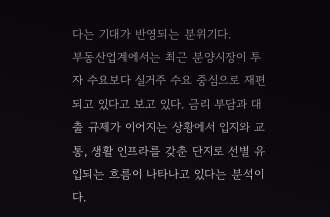다는 기대가 반영되는 분위기다.
부동산업계에서는 최근 분양시장이 투자 수요보다 실거주 수요 중심으로 재편되고 있다고 보고 있다. 금리 부담과 대출 규제가 이어지는 상황에서 입지와 교통, 생활 인프라를 갖춘 단지로 선별 유입되는 흐름이 나타나고 있다는 분석이다.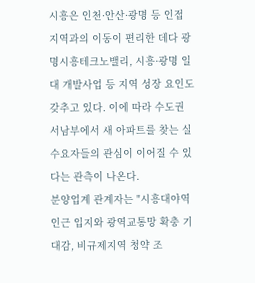시흥은 인천·안산·광명 등 인접 지역과의 이동이 편리한 데다 광명시흥테크노밸리, 시흥·광명 일대 개발사업 등 지역 성장 요인도 갖추고 있다. 이에 따라 수도권 서남부에서 새 아파트를 찾는 실수요자들의 관심이 이어질 수 있다는 관측이 나온다.
분양업계 관계자는 "시흥대야역 인근 입지와 광역교통망 확충 기대감, 비규제지역 청약 조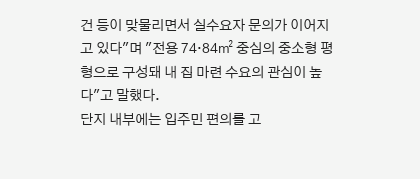건 등이 맞물리면서 실수요자 문의가 이어지고 있다"며 "전용 74·84㎡ 중심의 중소형 평형으로 구성돼 내 집 마련 수요의 관심이 높다"고 말했다.
단지 내부에는 입주민 편의를 고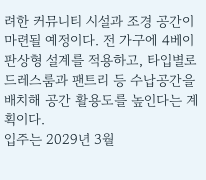려한 커뮤니티 시설과 조경 공간이 마련될 예정이다. 전 가구에 4베이 판상형 설계를 적용하고, 타입별로 드레스룸과 팬트리 등 수납공간을 배치해 공간 활용도를 높인다는 계획이다.
입주는 2029년 3월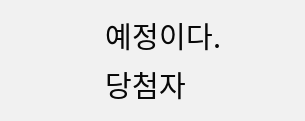예정이다. 당첨자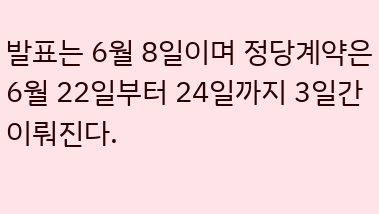발표는 6월 8일이며 정당계약은 6월 22일부터 24일까지 3일간 이뤄진다.